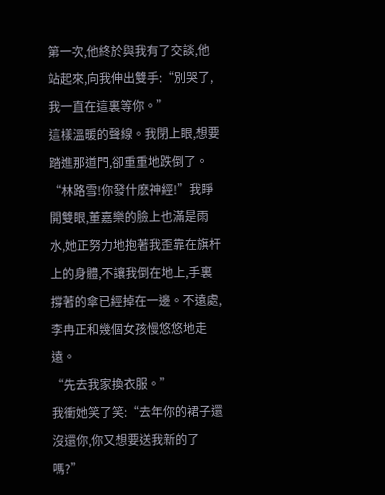第一次,他終於與我有了交談,他站起來,向我伸出雙手:“別哭了,我一直在這裏等你。”
這樣溫暖的聲線。我閉上眼,想要踏進那道門,卻重重地跌倒了。
“林路雪!你發什麽神經!”我睜開雙眼,董嘉樂的臉上也滿是雨水,她正努力地抱著我歪靠在旗杆上的身體,不讓我倒在地上,手裏撐著的傘已經掉在一邊。不遠處,李冉正和幾個女孩慢悠悠地走遠。
“先去我家換衣服。”
我衝她笑了笑:“去年你的裙子還沒還你,你又想要送我新的了嗎?”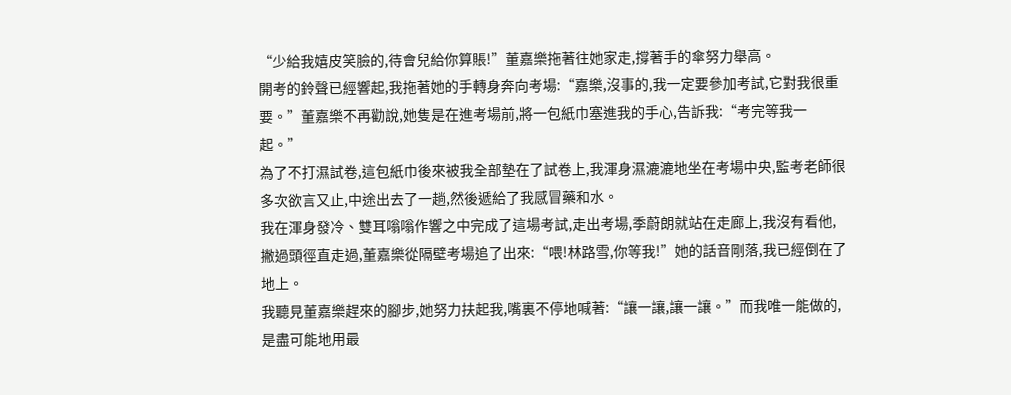“少給我嬉皮笑臉的,待會兒給你算賬!”董嘉樂拖著往她家走,撐著手的傘努力舉高。
開考的鈴聲已經響起,我拖著她的手轉身奔向考場:“嘉樂,沒事的,我一定要參加考試,它對我很重要。”董嘉樂不再勸說,她隻是在進考場前,將一包紙巾塞進我的手心,告訴我:“考完等我一起。”
為了不打濕試卷,這包紙巾後來被我全部墊在了試卷上,我渾身濕漉漉地坐在考場中央,監考老師很多次欲言又止,中途出去了一趟,然後遞給了我感冒藥和水。
我在渾身發冷、雙耳嗡嗡作響之中完成了這場考試,走出考場,季蔚朗就站在走廊上,我沒有看他,撇過頭徑直走過,董嘉樂從隔壁考場追了出來:“喂!林路雪,你等我!”她的話音剛落,我已經倒在了地上。
我聽見董嘉樂趕來的腳步,她努力扶起我,嘴裏不停地喊著:“讓一讓,讓一讓。”而我唯一能做的,是盡可能地用最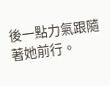後一點力氣跟隨著她前行。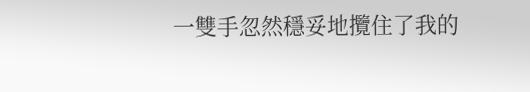一雙手忽然穩妥地攬住了我的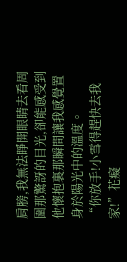肩膀,我無法睜開眼睛去看周圍那驚訝的目光,卻能感受到他懷抱裏那瞬間讓我感覺置身於陽光中的溫度。
“你放手!小雪得趕快去我家!”花癡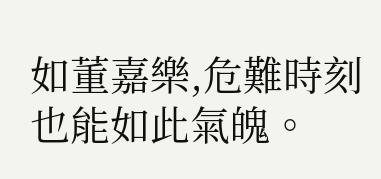如董嘉樂,危難時刻也能如此氣魄。